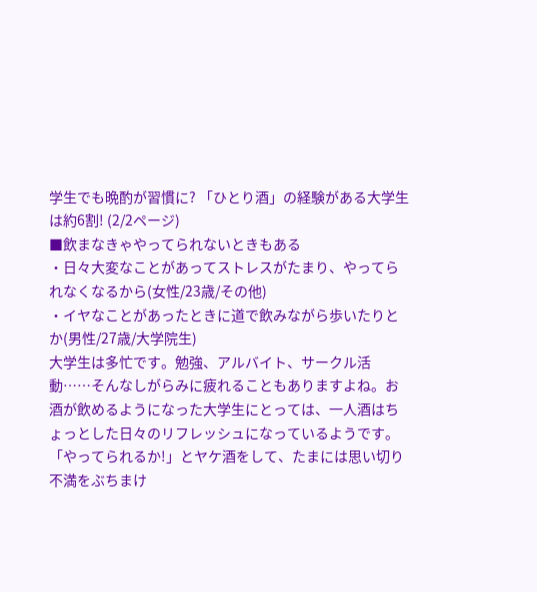学生でも晩酌が習慣に? 「ひとり酒」の経験がある大学生は約6割! (2/2ページ)
■飲まなきゃやってられないときもある
・日々大変なことがあってストレスがたまり、やってられなくなるから(女性/23歳/その他)
・イヤなことがあったときに道で飲みながら歩いたりとか(男性/27歳/大学院生)
大学生は多忙です。勉強、アルバイト、サークル活動……そんなしがらみに疲れることもありますよね。お酒が飲めるようになった大学生にとっては、一人酒はちょっとした日々のリフレッシュになっているようです。「やってられるか!」とヤケ酒をして、たまには思い切り不満をぶちまけ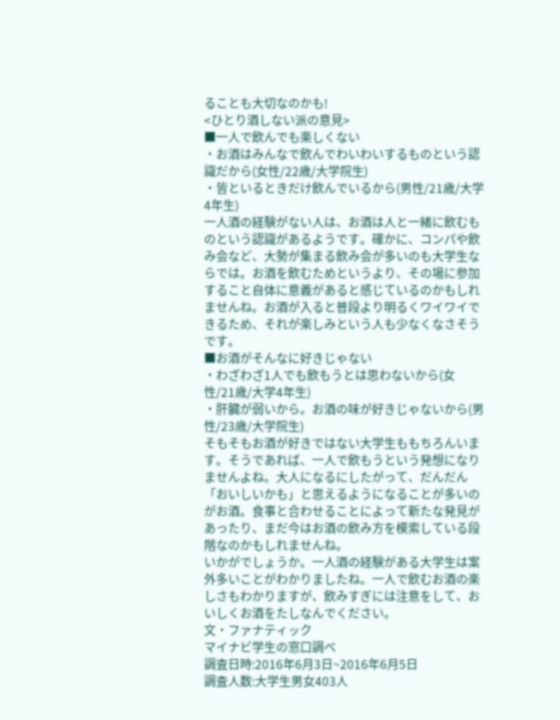ることも大切なのかも!
<ひとり酒しない派の意見>
■一人で飲んでも楽しくない
・お酒はみんなで飲んでわいわいするものという認識だから(女性/22歳/大学院生)
・皆といるときだけ飲んでいるから(男性/21歳/大学4年生)
一人酒の経験がない人は、お酒は人と一緒に飲むものという認識があるようです。確かに、コンパや飲み会など、大勢が集まる飲み会が多いのも大学生ならでは。お酒を飲むためというより、その場に参加すること自体に意義があると感じているのかもしれませんね。お酒が入ると普段より明るくワイワイできるため、それが楽しみという人も少なくなさそうです。
■お酒がそんなに好きじゃない
・わざわざ1人でも飲もうとは思わないから(女性/21歳/大学4年生)
・肝臓が弱いから。お酒の味が好きじゃないから(男性/23歳/大学院生)
そもそもお酒が好きではない大学生ももちろんいます。そうであれば、一人で飲もうという発想になりませんよね。大人になるにしたがって、だんだん「おいしいかも」と思えるようになることが多いのがお酒。食事と合わせることによって新たな発見があったり、まだ今はお酒の飲み方を模索している段階なのかもしれませんね。
いかがでしょうか。一人酒の経験がある大学生は案外多いことがわかりましたね。一人で飲むお酒の楽しさもわかりますが、飲みすぎには注意をして、おいしくお酒をたしなんでください。
文・ファナティック
マイナビ学生の窓口調べ
調査日時:2016年6月3日~2016年6月5日
調査人数:大学生男女403人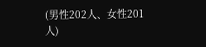(男性202人、女性201人)